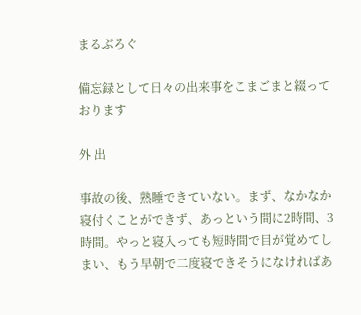まるぶろぐ

備忘録として日々の出来事をこまごまと綴っております

外 出

事故の後、熟睡できていない。まず、なかなか寝付くことができず、あっという間に2時間、3時間。やっと寝入っても短時間で目が覚めてしまい、もう早朝で二度寝できそうになければあ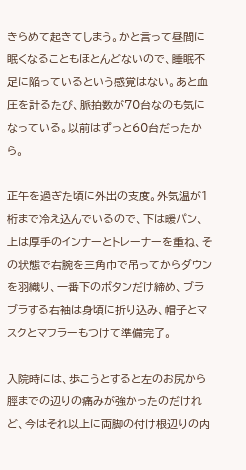きらめて起きてしまう。かと言って昼間に眠くなることもほとんどないので、睡眠不足に陥っているという感覚はない。あと血圧を計るたび、脈拍数が70台なのも気になっている。以前はずっと60台だったから。

正午を過ぎた頃に外出の支度。外気温が1桁まで冷え込んでいるので、下は暖パン、上は厚手のインナーとトレーナーを重ね、その状態で右腕を三角巾で吊ってからダウンを羽織り、一番下のボタンだけ締め、ブラブラする右袖は身頃に折り込み、帽子とマスクとマフラーもつけて準備完了。

入院時には、歩こうとすると左のお尻から脛までの辺りの痛みが強かったのだけれど、今はそれ以上に両脚の付け根辺りの内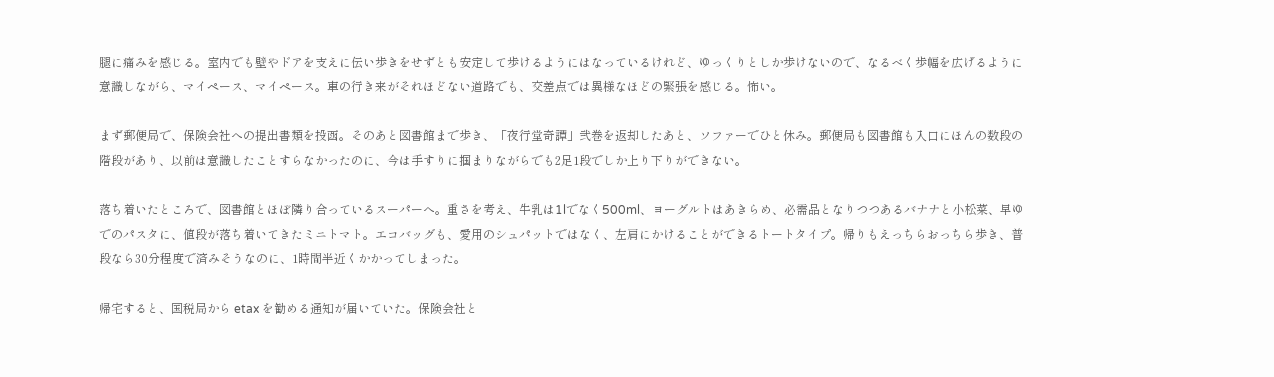腿に痛みを感じる。室内でも壁やドアを支えに伝い歩きをせずとも安定して歩けるようにはなっているけれど、ゆっくりとしか歩けないので、なるべく歩幅を広げるように意識しながら、マイペース、マイペース。車の行き来がそれほどない道路でも、交差点では異様なほどの緊張を感じる。怖い。

まず郵便局で、保険会社への提出書類を投函。そのあと図書館まで歩き、「夜行堂奇譚」弐巻を返却したあと、ソファーでひと休み。郵便局も図書館も入口にほんの数段の階段があり、以前は意識したことすらなかったのに、今は手すりに掴まりながらでも2足1段でしか上り下りができない。

落ち着いたところで、図書館とほぼ隣り合っているスーパーへ。重さを考え、牛乳は1lでなく500ml、ヨーグルトはあきらめ、必需品となりつつあるバナナと小松菜、早ゆでのパスタに、値段が落ち着いてきたミニトマト。エコバッグも、愛用のシュパットではなく、左肩にかけることができるトートタイプ。帰りもえっちらおっちら歩き、普段なら30分程度で済みそうなのに、1時間半近くかかってしまった。

帰宅すると、国税局から etax を勧める通知が届いていた。保険会社と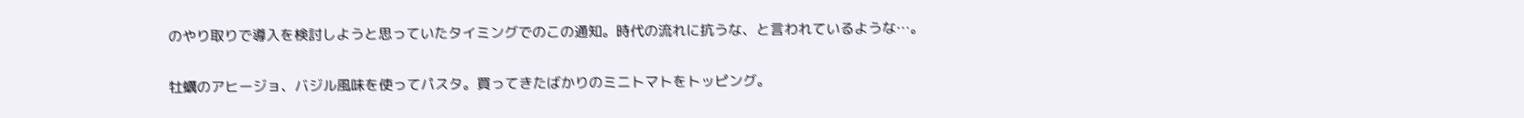のやり取りで導入を検討しようと思っていたタイミングでのこの通知。時代の流れに抗うな、と言われているような…。

牡蠣のアヒージョ、バジル風味を使ってパスタ。買ってきたばかりのミニトマトをトッピング。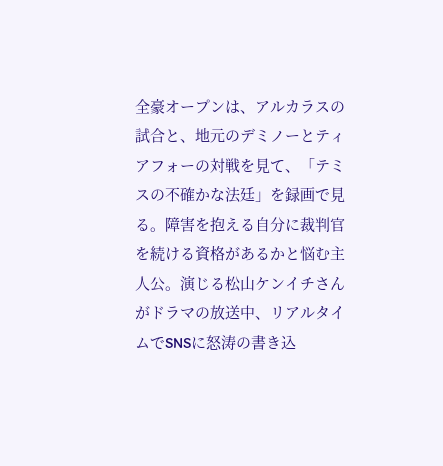全豪オープンは、アルカラスの試合と、地元のデミノーとティアフォーの対戦を見て、「テミスの不確かな法廷」を録画で見る。障害を抱える自分に裁判官を続ける資格があるかと悩む主人公。演じる松山ケンイチさんがドラマの放送中、リアルタイムでSNSに怒涛の書き込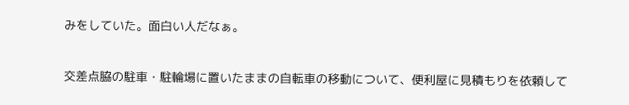みをしていた。面白い人だなぁ。

交差点脇の駐車・駐輪場に置いたままの自転車の移動について、便利屋に見積もりを依頼して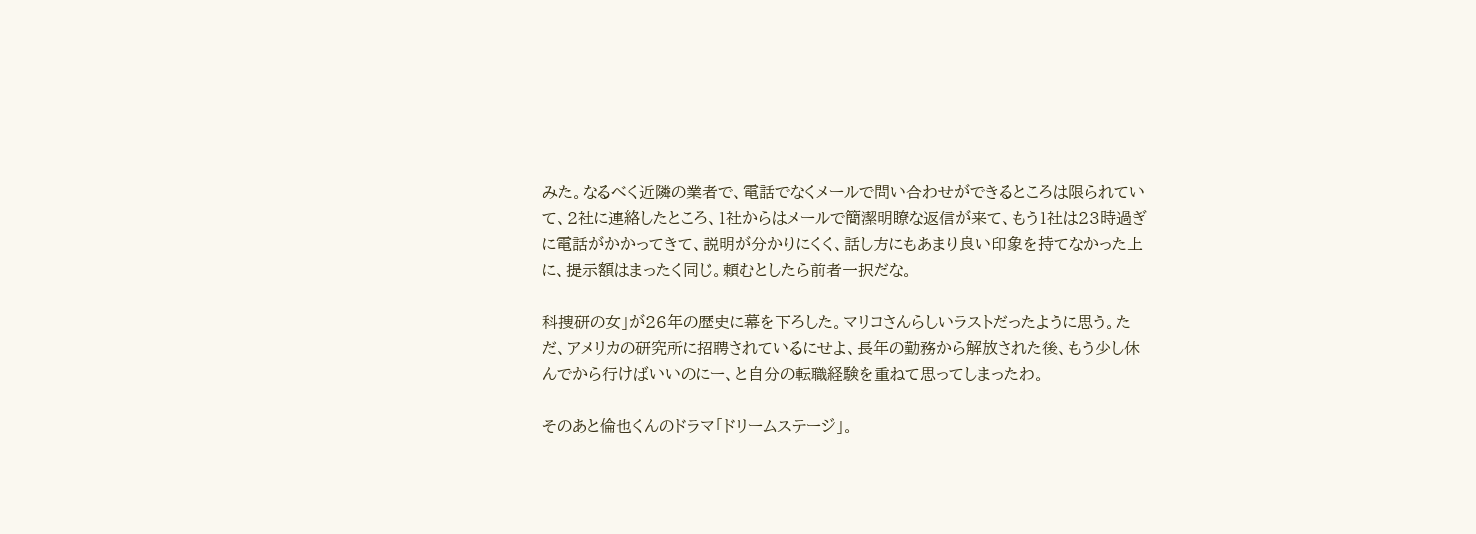みた。なるべく近隣の業者で、電話でなくメールで問い合わせができるところは限られていて、2社に連絡したところ、1社からはメールで簡潔明瞭な返信が来て、もう1社は23時過ぎに電話がかかってきて、説明が分かりにくく、話し方にもあまり良い印象を持てなかった上に、提示額はまったく同じ。頼むとしたら前者一択だな。

科捜研の女」が26年の歴史に幕を下ろした。マリコさんらしいラストだったように思う。ただ、アメリカの研究所に招聘されているにせよ、長年の勤務から解放された後、もう少し休んでから行けばいいのにー、と自分の転職経験を重ねて思ってしまったわ。

そのあと倫也くんのドラマ「ドリームステージ」。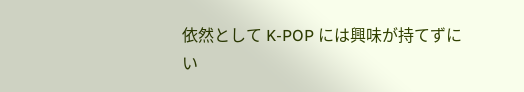依然として K-POP には興味が持てずにい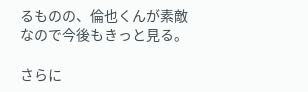るものの、倫也くんが素敵なので今後もきっと見る。

さらに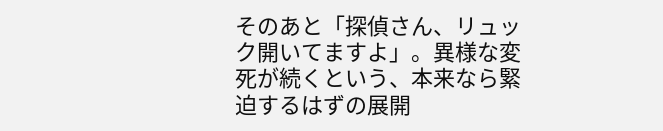そのあと「探偵さん、リュック開いてますよ」。異様な変死が続くという、本来なら緊迫するはずの展開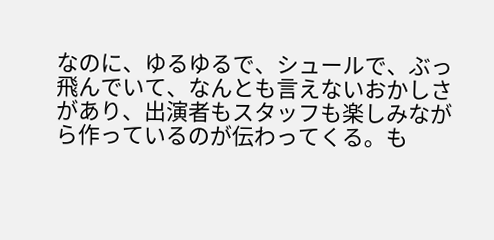なのに、ゆるゆるで、シュールで、ぶっ飛んでいて、なんとも言えないおかしさがあり、出演者もスタッフも楽しみながら作っているのが伝わってくる。も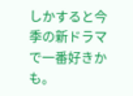しかすると今季の新ドラマで一番好きかも。